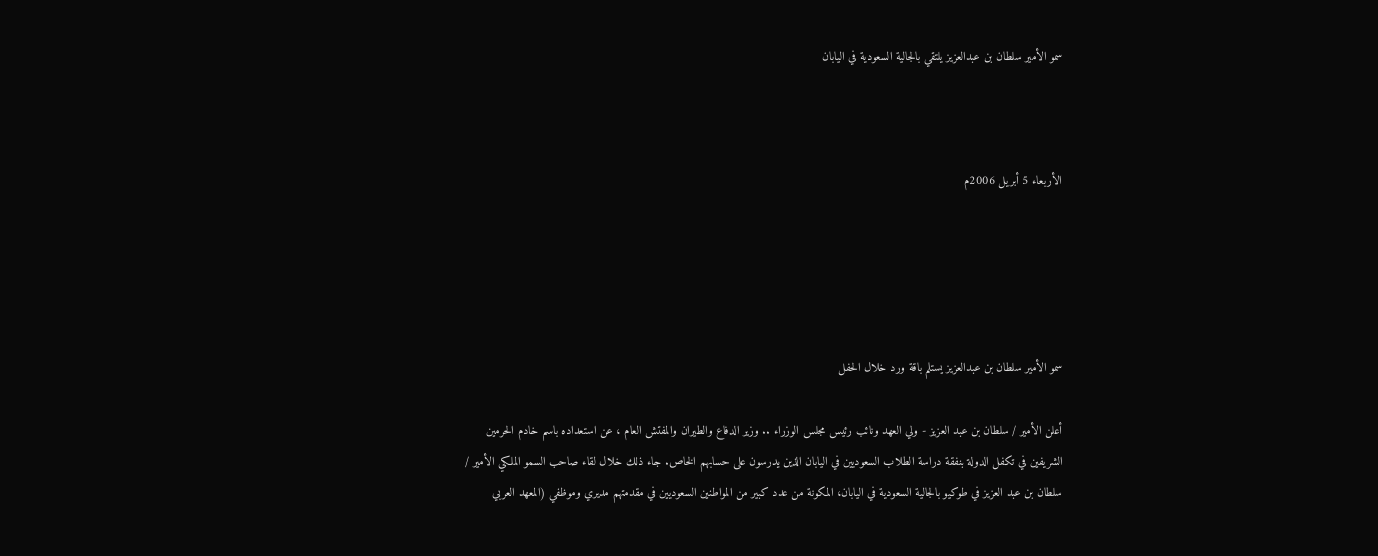سمو الأمير سلطان بن عبدالعزيز يلتقي بالجالية السعودية في اليابان



الأربعاء 5 أبريل 2006م





سمو الأمير سلطان بن عبدالعزيز يستلم باقة ورد خلال الحفل

أعلن الأمير / سلطان بن عبد العزيز - ولي العهد ونائب رئيس مجلس الوزراء .. وزير الدفاع والطيران والمفتش العام ، عن استعداده باسم خادم الحرمين الشريفين في تكفل الدولة بنفقة دراسة الطلاب السعوديين في اليابان الذين يدرسون على حسابهم الخاص. جاء ذلك خلال لقاء صاحب السمو الملكي الأمير / سلطان بن عبد العزيز في طوكيو بالجالية السعودية في اليابان، المكونة من عدد كبير من المواطنين السعوديين في مقدمتهم مديري وموظفي (المعهد العربي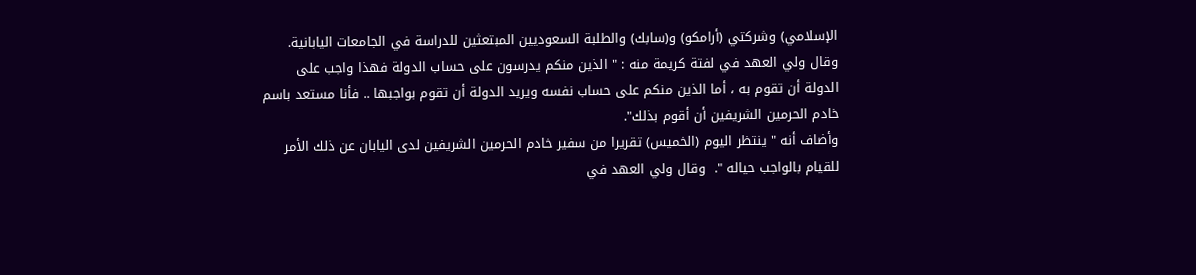الإسلامي) وشركتي (أرامكو) و(سابك) والطلبة السعوديين المبتعثين للدراسة في الجامعات اليابانية.
وقال ولي العهد في لفتة كريمة منه : " الذين منكم يدرسون على حساب الدولة فهذا واجب على الدولة أن تقوم به ، أما الذين منكم على حساب نفسه ويريد الدولة أن تقوم بواجبها .. فأنا مستعد باسم خادم الحرمين الشريفين أن أقوم بذلك".
وأضاف أنه " ينتظر اليوم (الخميس) تقريرا من سفير خادم الحرمين الشريفين لدى اليابان عن ذلك الأمر للقيام بالواجب حياله ".  وقال ولي العهد في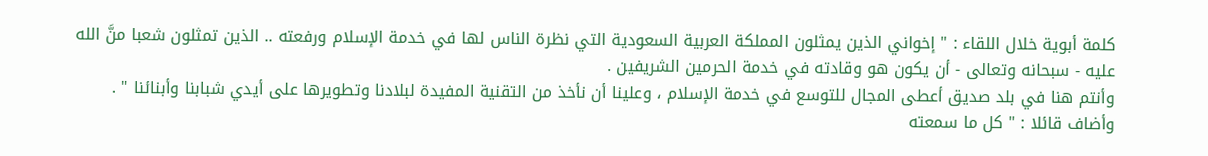كلمة أبوية خلال اللقاء : " إخواني الذين يمثلون المملكة العربية السعودية التي نظرة الناس لها في خدمة الإسلام ورفعته .. الذين تمثلون شعبا منَّ الله عليه - سبحانه وتعالى - أن يكون هو وقادته في خدمة الحرمين الشريفين .
وأنتم هنا في بلد صديق أعطى المجال للتوسع في خدمة الإسلام ، وعلينا أن نأخذ من التقنية المفيدة لبلادنا وتطويرها على أيدي شبابنا وأبنائنا " .
وأضاف قائلا : " كل ما سمعته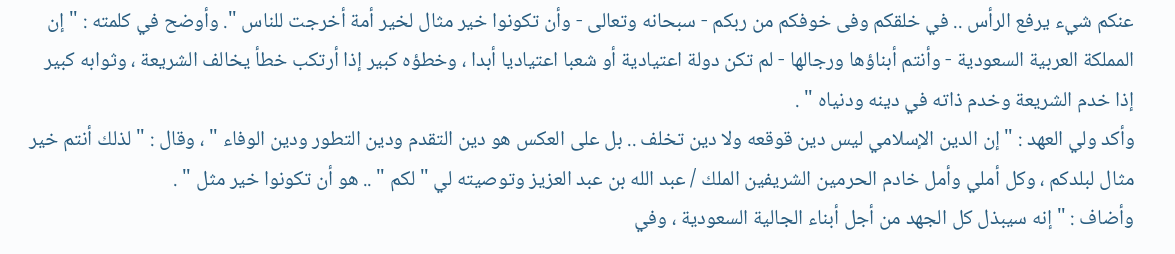عنكم شيء يرفع الرأس .. في خلقكم وفى خوفكم من ربكم - سبحانه وتعالى - وأن تكونوا خير مثال لخير أمة أخرجت للناس ". وأوضح في كلمته : " إن المملكة العربية السعودية - وأنتم أبناؤها ورجالها - لم تكن دولة اعتيادية أو شعبا اعتياديا أبدا ، وخطؤه كبير إذا أرتكب خطأ يخالف الشريعة ، وثوابه كبير إذا خدم الشريعة وخدم ذاته في دينه ودنياه " .
وأكد ولي العهد : " إن الدين الإسلامي ليس دين قوقعه ولا دين تخلف .. بل على العكس هو دين التقدم ودين التطور ودين الوفاء " ، وقال : " لذلك أنتم خير مثال لبلدكم ، وكل أملي وأمل خادم الحرمين الشريفين الملك / عبد الله بن عبد العزيز وتوصيته لي " لكم " .. هو أن تكونوا خير مثل " .
وأضاف : " إنه سيبذل كل الجهد من أجل أبناء الجالية السعودية ، وفي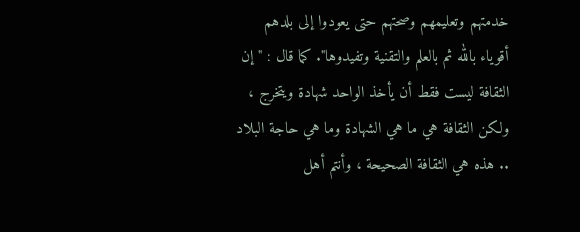خدمتهم وتعليمهم وصحتهم حتى يعودوا إلى بلدهم أقوياء بالله ثم بالعلم والتقنية وتفيدوها". كما قال : " إن الثقافة ليست فقط أن يأخذ الواحد شهادة ويتخرج ، ولكن الثقافة هي ما هي الشهادة وما هي حاجة البلاد .. هذه هي الثقافة الصحيحة ، وأنتم أهل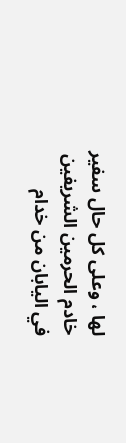لها ، وعلى كل حال سفير خادم الحرمين الشريفين في اليابان من خدام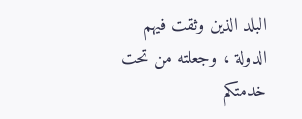البلد الذين وثقت فيهم الدولة ، وجعلته من تحت خدمتكم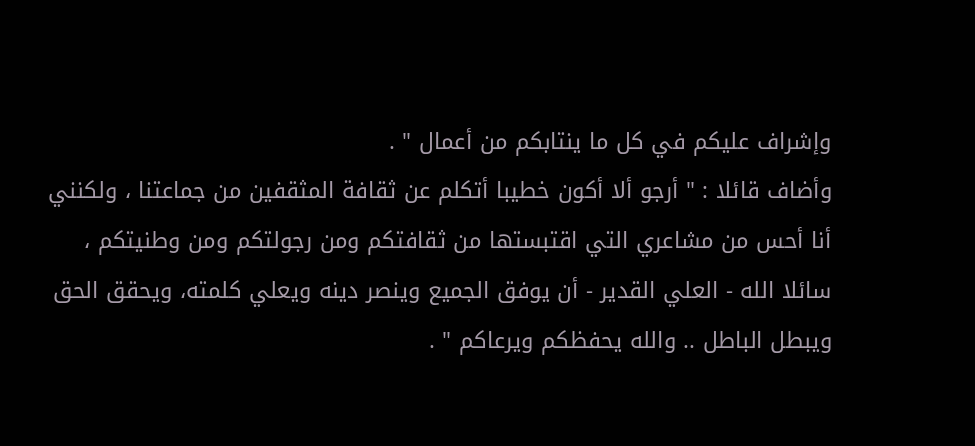وإشراف عليكم في كل ما ينتابكم من أعمال " .
وأضاف قائلا : " أرجو ألا أكون خطيبا أتكلم عن ثقافة المثقفين من جماعتنا ، ولكنني أنا أحس من مشاعري التي اقتبستها من ثقافتكم ومن رجولتكم ومن وطنيتكم ، سائلا الله - العلي القدير - أن يوفق الجميع وينصر دينه ويعلي كلمته، ويحقق الحق ويبطل الباطل .. والله يحفظكم ويرعاكم " .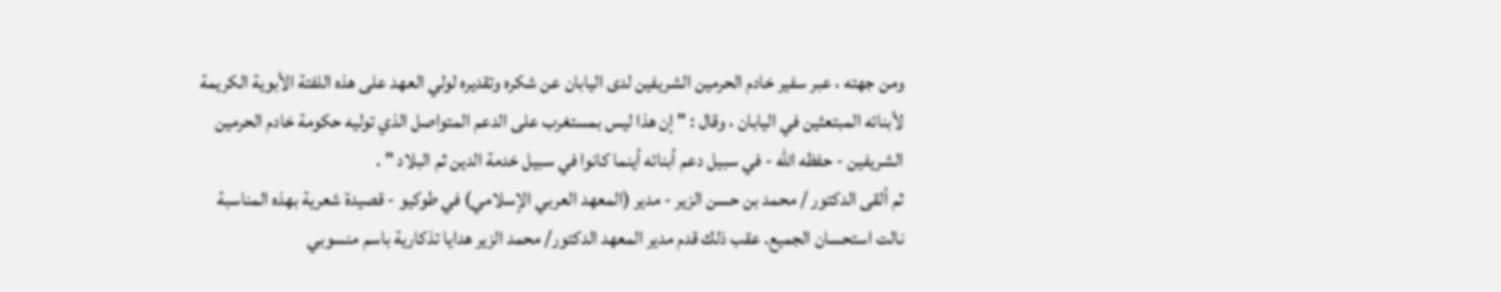ومن جهته ، عبر سفير خادم الحرمين الشريفين لدى اليابان عن شكره وتقديره لولي العهد على هذه اللفتة الأبوية الكريمة لأبنائه المبتعثين في اليابان ، وقال : " إن هذا ليس بمستغرب على الدعم المتواصل الذي توليه حكومة خادم الحرمين الشريفين - حفظه الله - في سبيل دعم أبنائه أينما كانوا في سبيل خدمة الدين ثم البلاد " .
ثم ألقى الدكتور / محمد بن حسن الزير - مدير (المعهد العربي الإسلامي) في طوكيو - قصيدة شعرية بهذه المناسبة نالت استحسان الجميع. عقب ذلك قدم مدير المعهد الدكتور/ محمد الزير هدايا تذكارية باسم منسوبي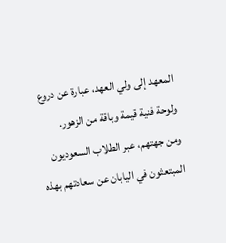المعهد إلى ولي العهد، عبارة عن دروع ولوحة فنية قيمة وباقة من الزهور.
ومن جهتهم، عبر الطلاب السعوديون المبتعثون في اليابان عن سعادتهم بهذه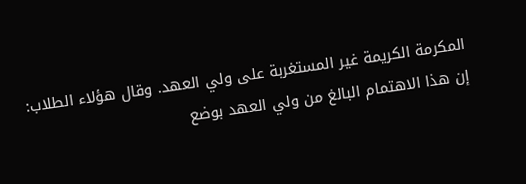المكرمة الكريمة غير المستغربة على ولي العهد. وقال هؤلاء الطلاب: إن هذا الاهتمام البالغ من ولي العهد بوضع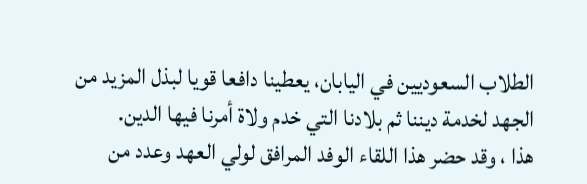الطلاب السعوديين في اليابان، يعطينا دافعا قويا لبذل المزيد من الجهد لخدمة ديننا ثم بلادنا التي خدم ولاة أمرنا فيها الدين.
هذا ، وقد حضر هذا اللقاء الوفد المرافق لولي العهد وعدد من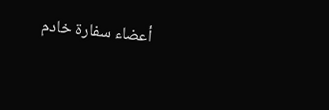أعضاء سفارة خادم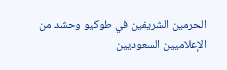الحرمين الشريفين في طوكيو وحشد من الإعلاميين السعوديين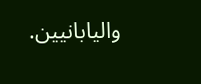واليابانيين.